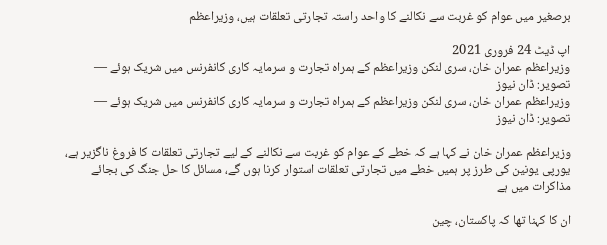برصغیر میں عوام کو غربت سے نکالنے کا واحد راستہ تجارتی تعلقات ہیں، وزیراعظم

اپ ڈیٹ 24 فروری 2021
وزیراعظم عمران خان، سری لنکن وزیراعظم کے ہمراہ تجارت و سرمایہ کاری کانفرنس میں شریک ہوئے — تصویر: ڈان نیوز
وزیراعظم عمران خان، سری لنکن وزیراعظم کے ہمراہ تجارت و سرمایہ کاری کانفرنس میں شریک ہوئے — تصویر: ڈان نیوز

وزیراعظم عمران خان نے کہا ہے کہ خطے کے عوام کو غربت سے نکالنے کے لیے تجارتی تعلقات کا فروغ ناگزیر ہے، یورپی یونین کی طرز پر ہمیں خطے میں تجارتی تعلقات استوار کرنا ہوں گے، مسائل کا حل جنگ کی بجائے مذاکرات میں ہے

ان کا کہنا تھا کہ پاکستان، چین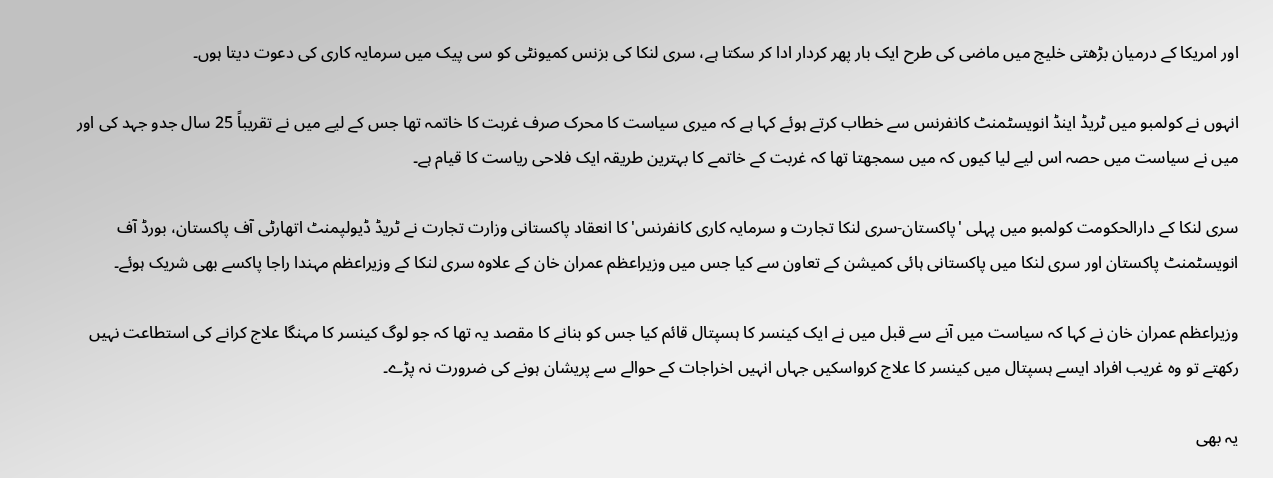اور امریکا کے درمیان بڑھتی خلیج میں ماضی کی طرح ایک بار پھر کردار ادا کر سکتا ہے، سری لنکا کی بزنس کمیونٹی کو سی پیک میں سرمایہ کاری کی دعوت دیتا ہوں۔

انہوں نے کولمبو میں ٹریڈ اینڈ انویسٹمنٹ کانفرنس سے خطاب کرتے ہوئے کہا ہے کہ میری سیاست کا محرک صرف غربت کا خاتمہ تھا جس کے لیے میں نے تقریباً 25 سال جدو جہد کی اور میں نے سیاست میں حصہ اس لیے لیا کیوں کہ میں سمجھتا تھا کہ غربت کے خاتمے کا بہترین طریقہ ایک فلاحی ریاست کا قیام ہے۔

سری لنکا کے دارالحکومت کولمبو میں پہلی 'پاکستان-سری لنکا تجارت و سرمایہ کاری کانفرنس' کا انعقاد پاکستانی وزارت تجارت نے ٹریڈ ڈیولپمنٹ اتھارٹی آف پاکستان، بورڈ آف انویسٹمنٹ پاکستان اور سری لنکا میں پاکستانی ہائی کمیشن کے تعاون سے کیا جس میں وزیراعظم عمران خان کے علاوہ سری لنکا کے وزیراعظم مہندا راجا پاکسے بھی شریک ہوئے۔

وزیراعظم عمران خان نے کہا کہ سیاست میں آنے سے قبل میں نے ایک کینسر کا ہسپتال قائم کیا جس کو بنانے کا مقصد یہ تھا کہ جو لوگ کینسر کا مہنگا علاج کرانے کی استطاعت نہیں رکھتے تو وہ غریب افراد ایسے ہسپتال میں کینسر کا علاج کرواسکیں جہاں انہیں اخراجات کے حوالے سے پریشان ہونے کی ضرورت نہ پڑے۔

یہ بھی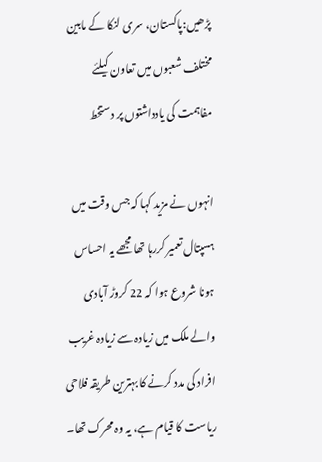پڑھیں:پاکستان، سری لنکا کے مابین مختلف شعبوں میں تعاون کیلئے مفاہمت کی یادداشتوں پر دستخط

انہوں نے مزید کہا کہ جس وقت میں ہسپتال تعمیر کررہا تھا مجھے یہ احساس ہونا شروع ہوا کہ 22 کروڑ آبادی والے ملک میں زیادہ سے زیادہ غریب افراد کی مدد کرنے کا بہترین طریقہ فلاحی ریاست کا قیام ہے، یہ وہ محرک تھا۔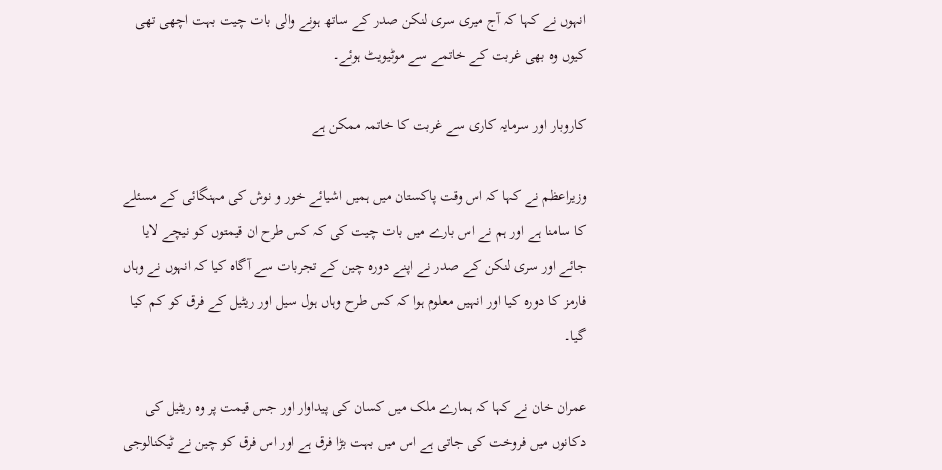انہوں نے کہا کہ آج میری سری لنکن صدر کے ساتھ ہونے والی بات چیت بہت اچھی تھی کیوں وہ بھی غربت کے خاتمے سے موٹیویٹ ہوئے۔

کاروبار اور سرمایہ کاری سے غربت کا خاتمہ ممکن ہے

وزیراعظم نے کہا کہ اس وقت پاکستان میں ہمیں اشیائے خور و نوش کی مہنگائی کے مسئلے کا سامنا ہے اور ہم نے اس بارے میں بات چیت کی کہ کس طرح ان قیمتوں کو نیچے لایا جائے اور سری لنکن کے صدر نے اپنے دورہ چین کے تجربات سے آگاہ کیا کہ انہوں نے وہاں فارمز کا دورہ کیا اور انہیں معلوم ہوا کہ کس طرح وہاں ہول سیل اور ریٹیل کے فرق کو کم کیا گیا۔

عمران خان نے کہا کہ ہمارے ملک میں کسان کی پیداوار اور جس قیمت پر وہ ریٹیل کی دکانوں میں فروخت کی جاتی ہے اس میں بہت بڑا فرق ہے اور اس فرق کو چین نے ٹیکنالوجی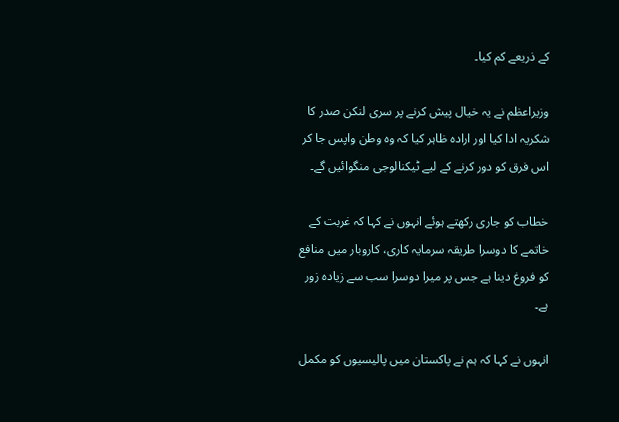کے ذریعے کم کیا۔

وزیراعظم نے یہ خیال پیش کرنے پر سری لنکن صدر کا شکریہ ادا کیا اور ارادہ ظاہر کیا کہ وہ وطن واپس جا کر اس فرق کو دور کرنے کے لیے ٹیکنالوجی منگوائیں گے۔

خطاب کو جاری رکھتے ہوئے انہوں نے کہا کہ غربت کے خاتمے کا دوسرا طریقہ سرمایہ کاری، کاروبار میں منافع کو فروغ دینا ہے جس پر میرا دوسرا سب سے زیادہ زور ہے۔

انہوں نے کہا کہ ہم نے پاکستان میں پالیسیوں کو مکمل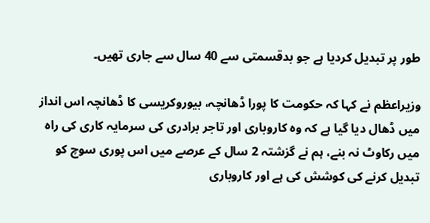طور پر تبدیل کردیا ہے جو بدقسمتی سے 40 سال سے جاری تھیں۔

وزیراعظم نے کہا کہ حکومت کا پورا ڈھانچہ، بیوروکریسی کا ڈھانچہ اس انداز میں ڈھال دیا گیا ہے کہ وہ کاروباری اور تاجر برادری کی سرمایہ کاری کی راہ میں رکاوٹ نہ بنے، ہم نے گزشتہ 2 سال کے عرصے میں اس پوری سوچ کو تبدیل کرنے کی کوشش کی ہے اور کاروباری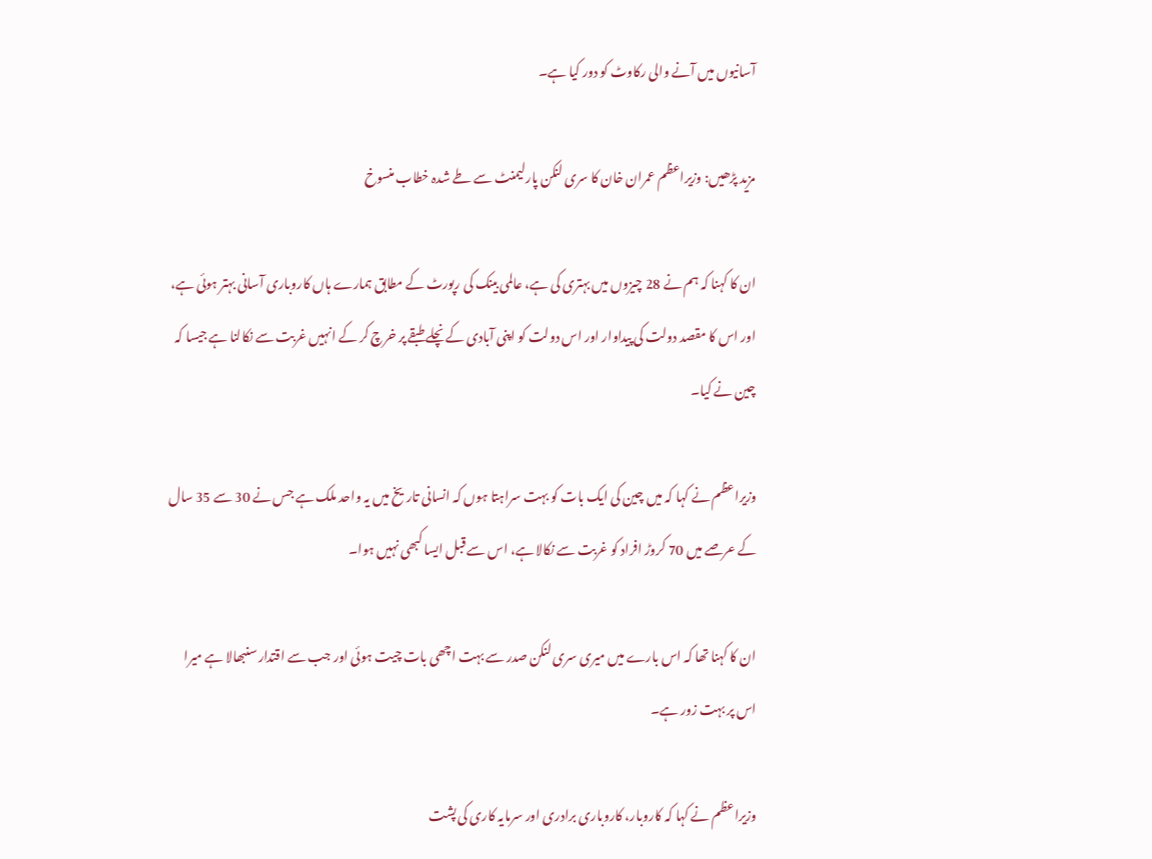آسانیوں میں آنے والی رکاوٹ کو دور کیا ہے۔

مزید پڑھیں: وزیراعظم عمران خان کا سری لنکن پارلیمنٹ سے طے شدہ خطاب منسوخ

ان کا کہنا کہ ہم نے 28 چیزوں میں بہتری کی ہے، عالمی بینک کی رپورٹ کے مطابق ہمارے ہاں کاروباری آسانی بہتر ہوئی ہے، اور اس کا مقصد دولت کی پیداوار اور اس دولت کو اپنی آبادی کے نچلے طبقے پر خرچ کر کے انہیں غربت سے نکالنا ہے جیسا کہ چین نے کیا۔

وزیراعظم نے کہا کہ میں چین کی ایک بات کو بہت سراہتا ہوں کہ انسانی تاریخ میں یہ واحد ملک ہے جس نے 30 سے 35 سال کے عرصے میں 70 کروڑ افراد کو غربت سے نکالا ہے، اس سے قبل ایسا کبھی نہیں ہوا۔

ان کا کہنا تھا کہ اس بارے میں میری سری لنکن صدر سے بہت اچھی بات چیت ہوئی اور جب سے اقتدار سنبھالا ہے میرا اس پر بہت زور ہے۔

وزیراعظم نے کہا کہ کاروبار، کاروباری برادری اور سرمایہ کاری کی پشت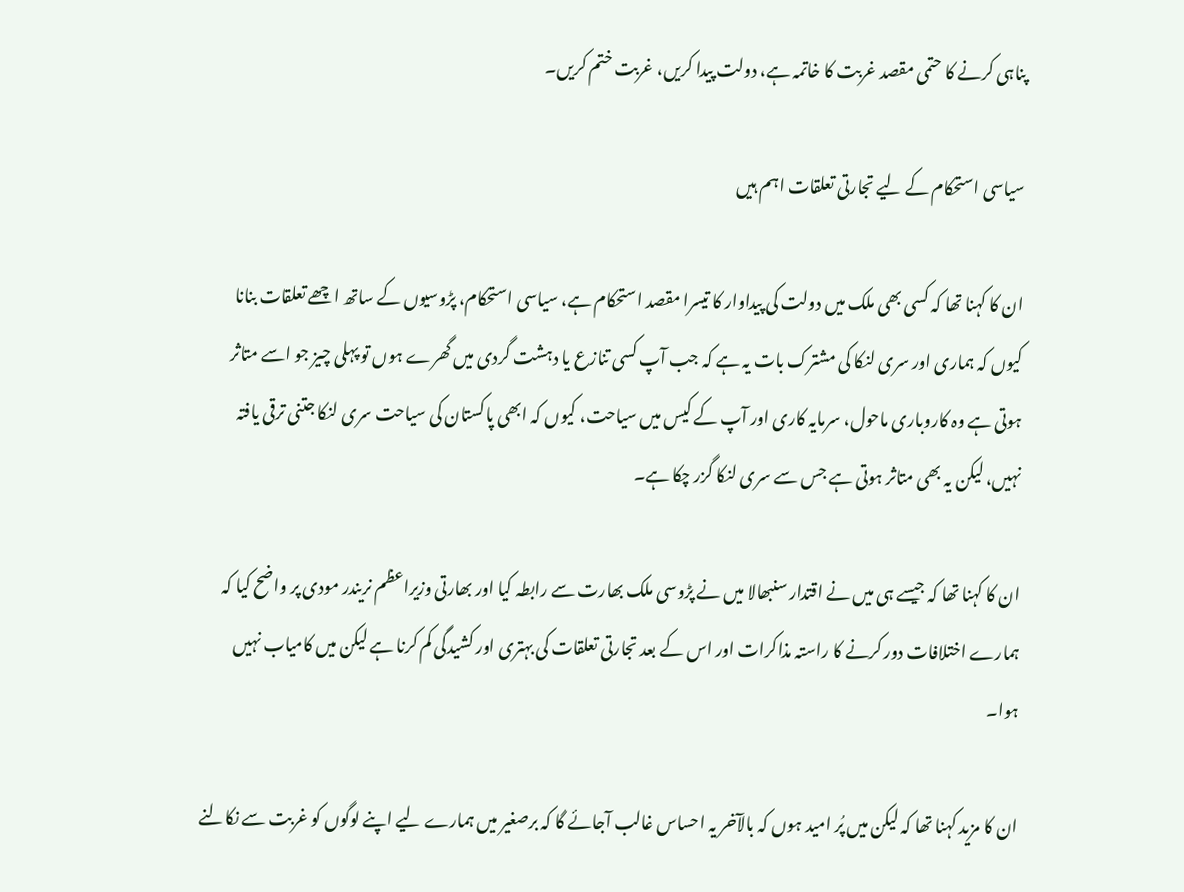پناہی کرنے کا حتمی مقصد غربت کا خاتمہ ہے، دولت پیدا کریں، غربت ختم کریں۔

سیاسی استحکام کے لیے تجارتی تعلقات اہم ہیں

ان کا کہنا تھا کہ کسی بھی ملک میں دولت کی پیداوار کا تیسرا مقصد استحکام ہے، سیاسی استحکام، پڑوسیوں کے ساتھ اچھے تعلقات بنانا کیوں کہ ہماری اور سری لنکا کی مشترک بات یہ ہے کہ جب آپ کسی تنازع یا دہشت گردی میں گھرے ہوں تو پہلی چیز جو اسے متاثر ہوتی ہے وہ کاروباری ماحول، سرمایہ کاری اور آپ کے کیس میں سیاحت، کیوں کہ ابھی پاکستان کی سیاحت سری لنکا جتنی ترقی یافتہ نہیں، لیکن یہ بھی متاثر ہوتی ہے جس سے سری لنکا گزر چکا ہے۔

ان کا کہنا تھا کہ جیسے ہی میں نے اقتدار سنبھالا میں نے پڑوسی ملک بھارت سے رابطہ کیا اور بھارتی وزیراعظم نریندر مودی پر واضح کیا کہ ہمارے اختلافات دور کرنے کا راستہ مذاکرات اور اس کے بعد تجارتی تعلقات کی بہتری اور کشیدگی کم کرنا ہے لیکن میں کامیاب نہیں ہوا۔

ان کا مزید کہنا تھا کہ لیکن میں پُر امید ہوں کہ بالآخر یہ احساس غالب آجائے گا کہ برصغیر میں ہمارے لیے اپنے لوگوں کو غربت سے نکالنے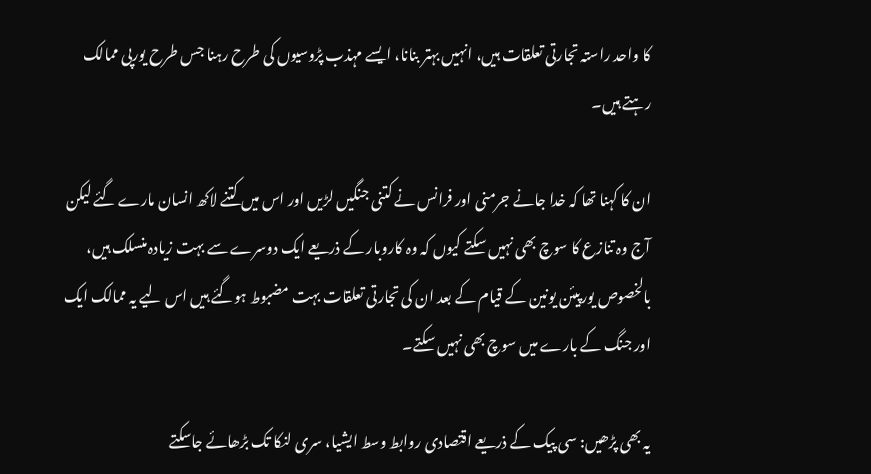کا واحد راستہ تجارتی تعلقات ہیں، انہیں بہتر بنانا، ایسے مہذب پڑوسیوں کی طرح رہنا جس طرح یورپی ممالک رہتے ہیں۔

ان کا کہنا تھا کہ خدا جانے جرمنی اور فرانس نے کتنی جنگیں لڑیں اور اس میں کتنے لاکھ انسان مارے گئے لیکن آج وہ تنازع کا سوچ بھی نہیں سکتے کیوں کہ وہ کاروبار کے ذریعے ایک دوسرے سے بہت زیادہ منسلک ہیں، بالخصوص یورپیئن یونین کے قیام کے بعد ان کی تجارتی تعلقات بہت مضبوط ہوگئے ہیں اس لیے یہ ممالک ایک اور جنگ کے بارے میں سوچ بھی نہیں سکتے۔

یہ بھی پڑھیں: سی پیک کے ذریعے اقتصادی روابط وسط ایشیا، سری لنکا تک بڑھائے جاسکتے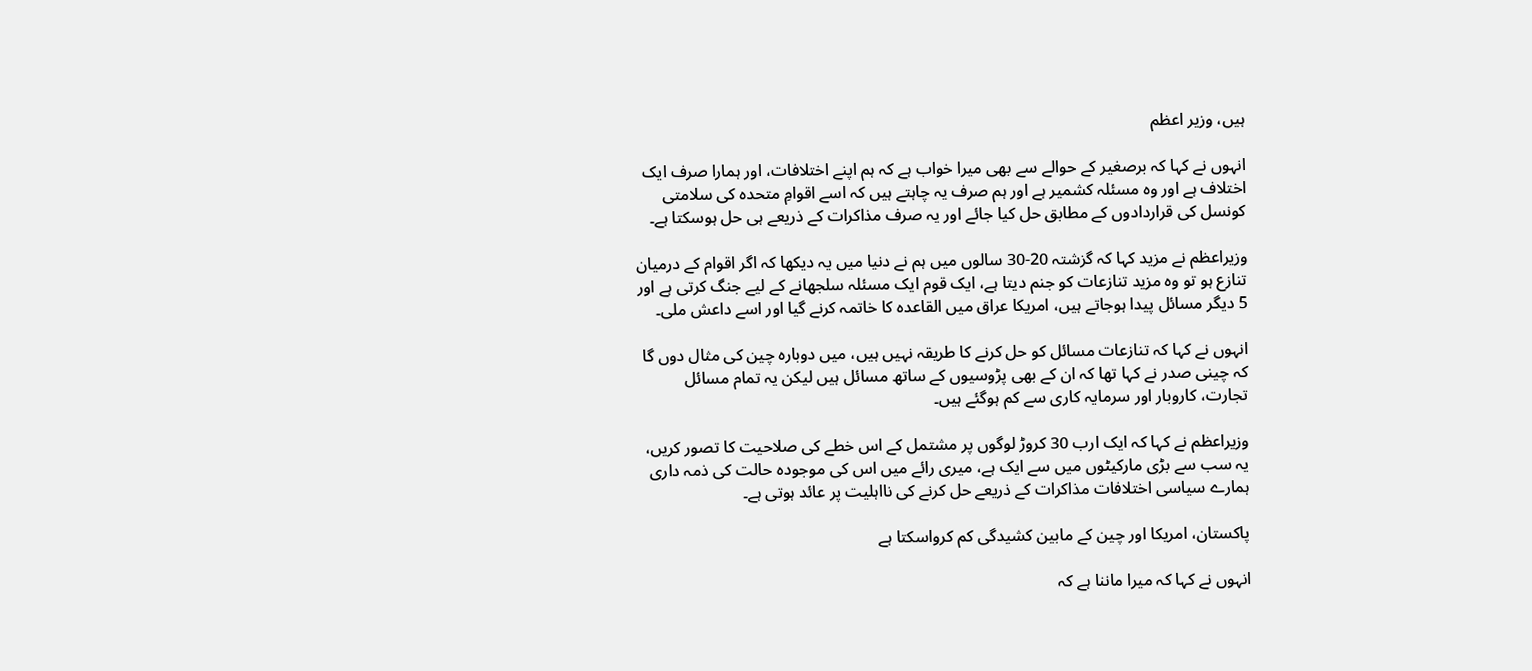ہیں، وزیر اعظم

انہوں نے کہا کہ برصغیر کے حوالے سے بھی میرا خواب ہے کہ ہم اپنے اختلافات، اور ہمارا صرف ایک اختلاف ہے اور وہ مسئلہ کشمیر ہے اور ہم صرف یہ چاہتے ہیں کہ اسے اقوامِ متحدہ کی سلامتی کونسل کی قراردادوں کے مطابق حل کیا جائے اور یہ صرف مذاکرات کے ذریعے ہی حل ہوسکتا ہے۔

وزیراعظم نے مزید کہا کہ گزشتہ 20-30 سالوں میں ہم نے دنیا میں یہ دیکھا کہ اگر اقوام کے درمیان تنازع ہو تو وہ مزید تنازعات کو جنم دیتا ہے، ایک قوم ایک مسئلہ سلجھانے کے لیے جنگ کرتی ہے اور 5 دیگر مسائل پیدا ہوجاتے ہیں، امریکا عراق میں القاعدہ کا خاتمہ کرنے گیا اور اسے داعش ملی۔

انہوں نے کہا کہ تنازعات مسائل کو حل کرنے کا طریقہ نہیں ہیں، میں دوبارہ چین کی مثال دوں گا کہ چینی صدر نے کہا تھا کہ ان کے بھی پڑوسیوں کے ساتھ مسائل ہیں لیکن یہ تمام مسائل تجارت، کاروبار اور سرمایہ کاری سے کم ہوگئے ہیں۔

وزیراعظم نے کہا کہ ایک ارب 30 کروڑ لوگوں پر مشتمل کے اس خطے کی صلاحیت کا تصور کریں، یہ سب سے بڑی مارکیٹوں میں سے ایک ہے، میری رائے میں اس کی موجودہ حالت کی ذمہ داری ہمارے سیاسی اختلافات مذاکرات کے ذریعے حل کرنے کی نااہلیت پر عائد ہوتی ہے۔

پاکستان، امریکا اور چین کے مابین کشیدگی کم کرواسکتا ہے

انہوں نے کہا کہ میرا ماننا ہے کہ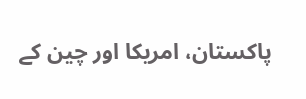پاکستان، امریکا اور چین کے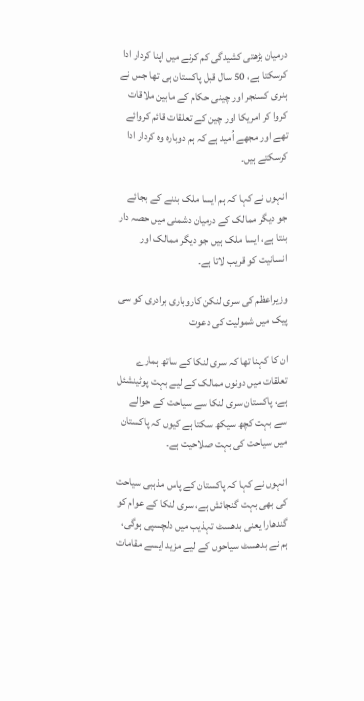درمیان بڑھتی کشیدگی کم کرنے میں اپنا کردار ادا کرسکتا ہے، 50 سال قبل پاکستان ہی تھا جس نے ہنری کسنجر اور چینی حکام کے مابین ملاقات کروا کر امریکا اور چین کے تعلقات قائم کروائے تھے اور مجھے اُمید ہے کہ ہم دوبارہ وہ کردار ادا کرسکتے ہیں۔

انہوں نے کہا کہ ہم ایسا ملک بننے کے بجائے جو دیگر ممالک کے درمیان دشمنی میں حصہ دار بنتا ہے، ایسا ملک ہیں جو دیگر ممالک اور انسانیت کو قریب لاتا ہے۔

وزیراعظم کی سری لنکن کاروباری برادری کو سی پیک میں شمولیت کی دعوت

ان کا کہنا تھا کہ سری لنکا کے ساتھ ہمارے تعلقات میں دونوں ممالک کے لیے بہت پوٹینشئل ہے، پاکستان سری لنکا سے سیاحت کے حوالے سے بہت کچھ سیکھ سکتا ہے کیوں کہ پاکستان میں سیاحت کی بہت صلاحیت ہے۔

انہوں نے کہا کہ پاکستان کے پاس مذہبی سیاحت کی بھی بہت گنجائش ہے، سری لنکا کے عوام کو گندھارا یعنی بدھسٹ تہذیب میں دلچسپی ہوگی، ہم نے بدھسٹ سیاحوں کے لیے مزید ایسے مقامات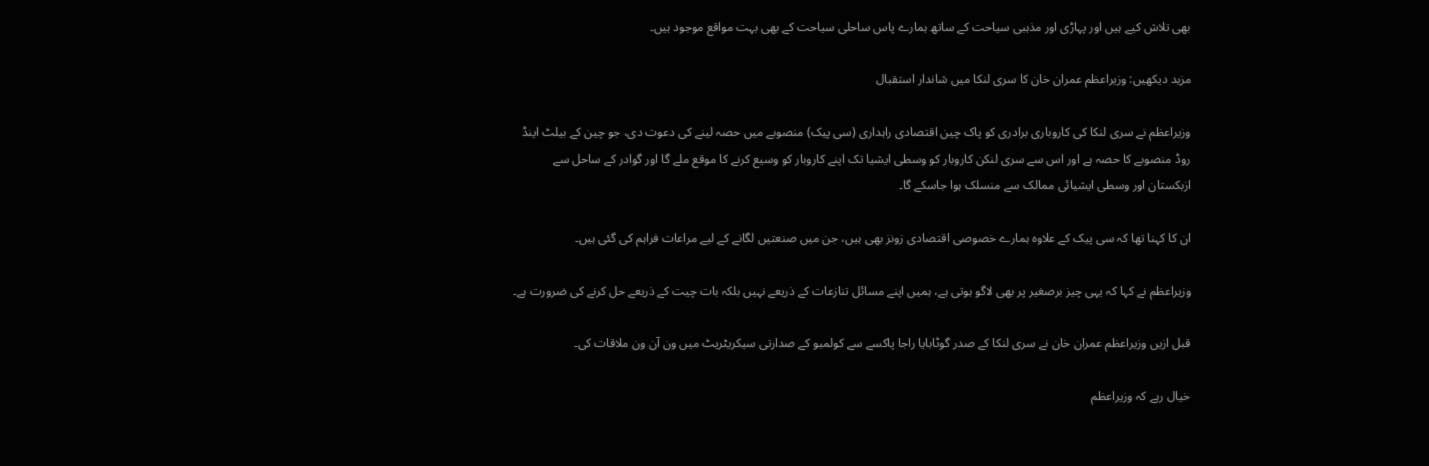بھی تلاش کیے ہیں اور پہاڑی اور مذہبی سیاحت کے ساتھ ہمارے پاس ساحلی سیاحت کے بھی بہت مواقع موجود ہیں۔

مزید دیکھیں: وزیراعظم عمران خان کا سری لنکا میں شاندار استقبال

وزیراعظم نے سری لنکا کی کاروباری برادری کو پاک چین اقتصادی راہداری (سی پیک) منصوبے میں حصہ لینے کی دعوت دی، جو چین کے بیلٹ اینڈ روڈ منصوبے کا حصہ ہے اور اس سے سری لنکن کاروبار کو وسطی ایشیا تک اپنے کاروبار کو وسیع کرنے کا موقع ملے گا اور گوادر کے ساحل سے ازبکستان اور وسطی ایشیائی ممالک سے منسلک ہوا جاسکے گا۔

ان کا کہنا تھا کہ سی پیک کے علاوہ ہمارے خصوصی اقتصادی زونز بھی ہیں، جن میں صنعتیں لگانے کے لیے مراعات فراہم کی گئی ہیں۔

وزیراعظم نے کہا کہ یہی چیز برصغیر پر بھی لاگو ہوتی ہے، ہمیں اپنے مسائل تنازعات کے ذریعے نہیں بلکہ بات چیت کے ذریعے حل کرنے کی ضرورت ہے۔

قبل ازیں وزیراعظم عمران خان نے سری لنکا کے صدر گوٹابایا راجا پاکسے سے کولمبو کے صدارتی سیکریٹریٹ میں ون آن ون ملاقات کی۔

خیال رہے کہ وزیراعظم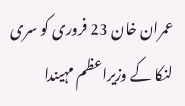عمران خان 23 فروری کو سری لنکا کے وزیراعظم مہیندا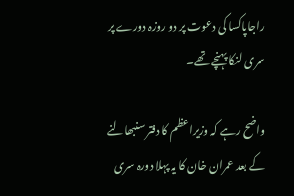راجاپاکسا کی دعوت پر دو روزہ دورے پر سری لنکا پہنچے تھے۔

واضح رہے کہ وزیراعظم کا دفتر سنبھالنے کے بعد عمران خان کا یہ پہلا دورہ سری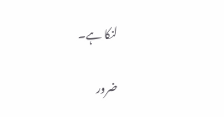لنکا ہے۔

ضرور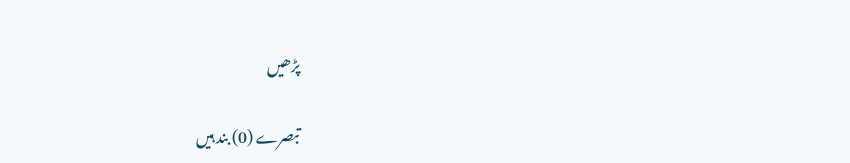پڑھیں

تبصرے (0) بند ہیں